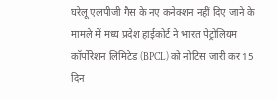घरेलू एलपीजी गैस के नए कनेक्शन नहीं दिए जाने के मामले में मध्य प्रदेश हाईकोर्ट ने भारत पेट्रोलियम कॉर्पोरेशन लिमिटेड (BPCL) को नोटिस जारी कर 15 दिन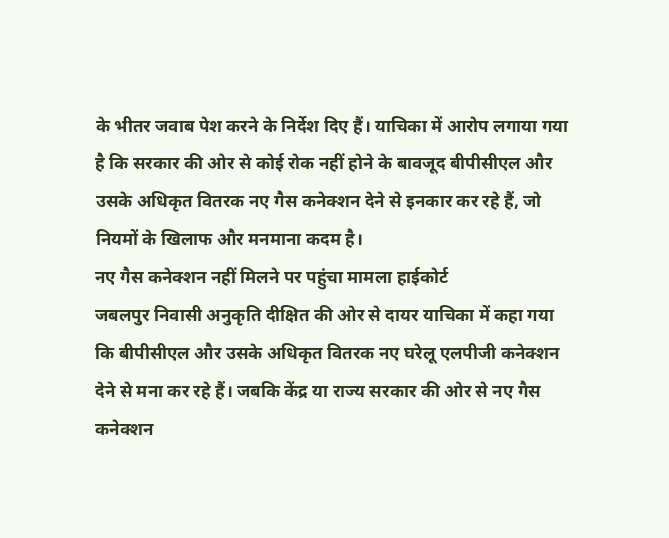के भीतर जवाब पेश करने के निर्देश दिए हैं। याचिका में आरोप लगाया गया है कि सरकार की ओर से कोई रोक नहीं होने के बावजूद बीपीसीएल और उसके अधिकृत वितरक नए गैस कनेक्शन देने से इनकार कर रहे हैं, जो नियमों के खिलाफ और मनमाना कदम है।
नए गैस कनेक्शन नहीं मिलने पर पहुंचा मामला हाईकोर्ट
जबलपुर निवासी अनुकृति दीक्षित की ओर से दायर याचिका में कहा गया कि बीपीसीएल और उसके अधिकृत वितरक नए घरेलू एलपीजी कनेक्शन देने से मना कर रहे हैं। जबकि केंद्र या राज्य सरकार की ओर से नए गैस कनेक्शन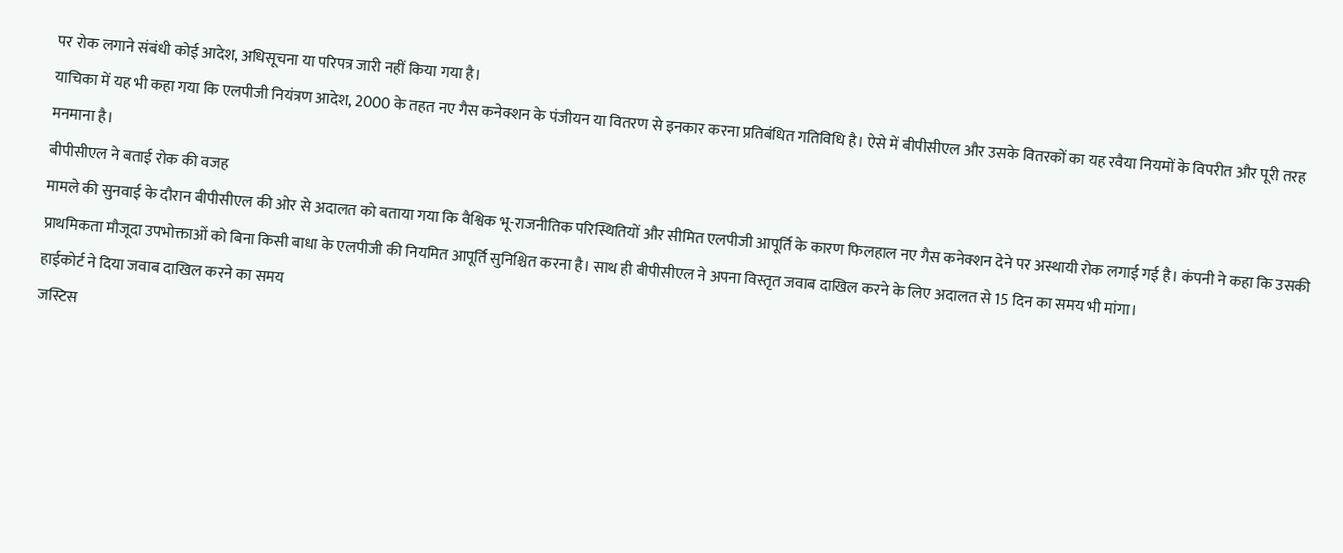पर रोक लगाने संबंधी कोई आदेश, अधिसूचना या परिपत्र जारी नहीं किया गया है।
याचिका में यह भी कहा गया कि एलपीजी नियंत्रण आदेश, 2000 के तहत नए गैस कनेक्शन के पंजीयन या वितरण से इनकार करना प्रतिबंधित गतिविधि है। ऐसे में बीपीसीएल और उसके वितरकों का यह रवैया नियमों के विपरीत और पूरी तरह मनमाना है।
बीपीसीएल ने बताई रोक की वजह
मामले की सुनवाई के दौरान बीपीसीएल की ओर से अदालत को बताया गया कि वैश्विक भू-राजनीतिक परिस्थितियों और सीमित एलपीजी आपूर्ति के कारण फिलहाल नए गैस कनेक्शन देने पर अस्थायी रोक लगाई गई है। कंपनी ने कहा कि उसकी प्राथमिकता मौजूदा उपभोक्ताओं को बिना किसी बाधा के एलपीजी की नियमित आपूर्ति सुनिश्चित करना है। साथ ही बीपीसीएल ने अपना विस्तृत जवाब दाखिल करने के लिए अदालत से 15 दिन का समय भी मांगा।
हाईकोर्ट ने दिया जवाब दाखिल करने का समय
जस्टिस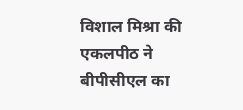विशाल मिश्रा की एकलपीठ ने बीपीसीएल का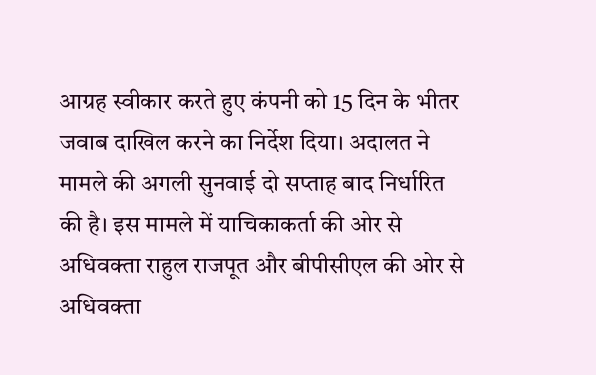आग्रह स्वीकार करते हुए कंपनी को 15 दिन के भीतर जवाब दाखिल करने का निर्देश दिया। अदालत ने मामले की अगली सुनवाई दो सप्ताह बाद निर्धारित की है। इस मामले में याचिकाकर्ता की ओर से अधिवक्ता राहुल राजपूत और बीपीसीएल की ओर से अधिवक्ता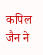कपिल जैन ने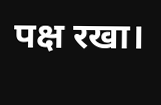पक्ष रखा।